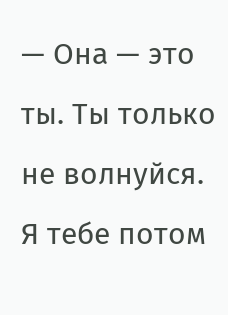— Она — это ты. Ты только не волнуйся. Я тебе потом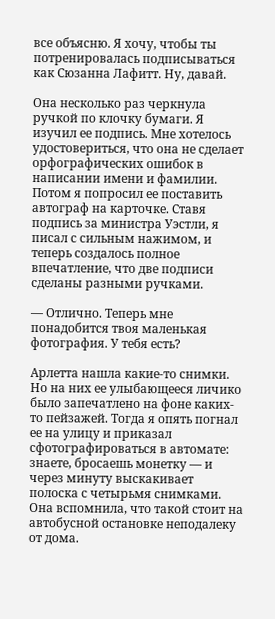все объясню. Я хочу, чтобы ты потренировалась подписываться как Сюзанна Лафитт. Ну, давай.

Она несколько раз черкнула ручкой по клочку бумаги. Я изучил ее подпись. Мне хотелось удостовериться, что она не сделает орфографических ошибок в написании имени и фамилии. Потом я попросил ее поставить автограф на карточке. Ставя подпись за министра Уэстли, я писал с сильным нажимом, и теперь создалось полное впечатление, что две подписи сделаны разными ручками.

— Отлично. Теперь мне понадобится твоя маленькая фотография. У тебя есть?

Арлетта нашла какие-то снимки. Но на них ее улыбающееся личико было запечатлено на фоне каких-то пейзажей. Тогда я опять погнал ее на улицу и приказал сфотографироваться в автомате: знаете, бросаешь монетку — и через минуту выскакивает полоска с четырьмя снимками. Она вспомнила, что такой стоит на автобусной остановке неподалеку от дома.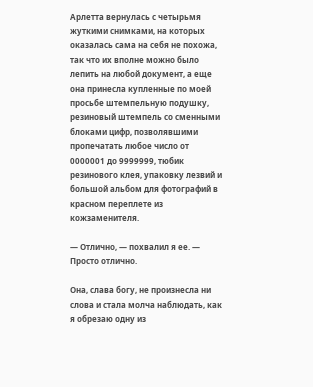Арлетта вернулась с четырьмя жуткими снимками, на которых оказалась сама на себя не похожа, так что их вполне можно было лепить на любой документ, а еще она принесла купленные по моей просьбе штемпельную подушку, резиновый штемпель со сменными блоками цифр, позволявшими пропечатать любое число от 0000001 до 9999999, тюбик резинового клея, упаковку лезвий и большой альбом для фотографий в красном переплете из кожзаменителя.

— Отлично, — похвалил я ее. — Просто отлично.

Она, слава богу, не произнесла ни слова и стала молча наблюдать, как я обрезаю одну из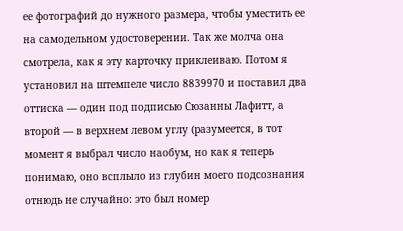ее фотографий до нужного размера, чтобы уместить ее на самодельном удостоверении. Так же молча она смотрела, как я эту карточку приклеиваю. Потом я установил на штемпеле число 8839970 и поставил два оттиска — один под подписью Сюзанны Лафитт, а второй — в верхнем левом углу (разумеется, в тот момент я выбрал число наобум, но как я теперь понимаю, оно всплыло из глубин моего подсознания отнюдь не случайно: это был номер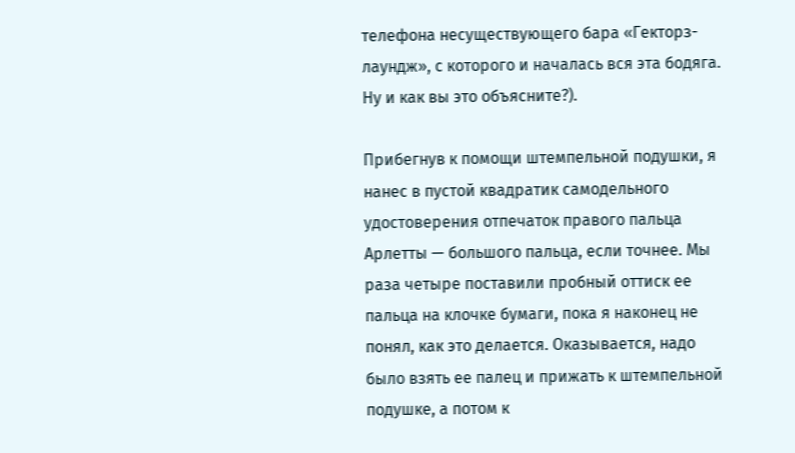телефона несуществующего бара «Гекторз-лаундж», с которого и началась вся эта бодяга. Ну и как вы это объясните?).

Прибегнув к помощи штемпельной подушки, я нанес в пустой квадратик самодельного удостоверения отпечаток правого пальца Арлетты — большого пальца, если точнее. Мы раза четыре поставили пробный оттиск ее пальца на клочке бумаги, пока я наконец не понял, как это делается. Оказывается, надо было взять ее палец и прижать к штемпельной подушке, а потом к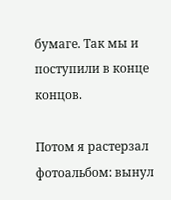бумаге. Так мы и поступили в конце концов.

Потом я растерзал фотоальбом: вынул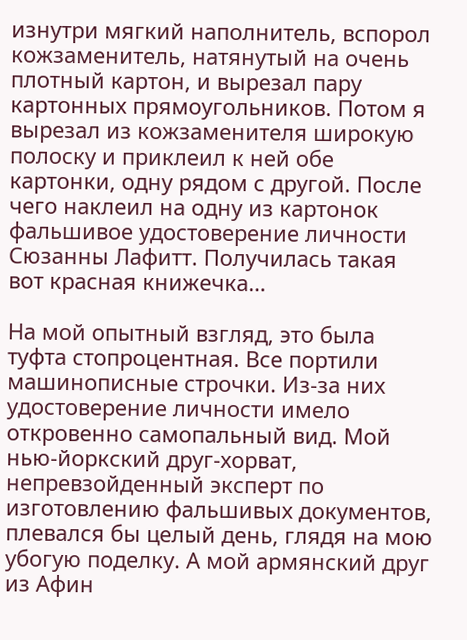изнутри мягкий наполнитель, вспорол кожзаменитель, натянутый на очень плотный картон, и вырезал пару картонных прямоугольников. Потом я вырезал из кожзаменителя широкую полоску и приклеил к ней обе картонки, одну рядом с другой. После чего наклеил на одну из картонок фальшивое удостоверение личности Сюзанны Лафитт. Получилась такая вот красная книжечка…

На мой опытный взгляд, это была туфта стопроцентная. Все портили машинописные строчки. Из-за них удостоверение личности имело откровенно самопальный вид. Мой нью-йоркский друг-хорват, непревзойденный эксперт по изготовлению фальшивых документов, плевался бы целый день, глядя на мою убогую поделку. А мой армянский друг из Афин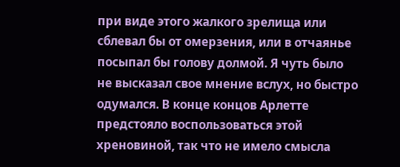при виде этого жалкого зрелища или сблевал бы от омерзения, или в отчаянье посыпал бы голову долмой. Я чуть было не высказал свое мнение вслух, но быстро одумался. В конце концов Арлетте предстояло воспользоваться этой хреновиной, так что не имело смысла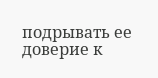подрывать ее доверие к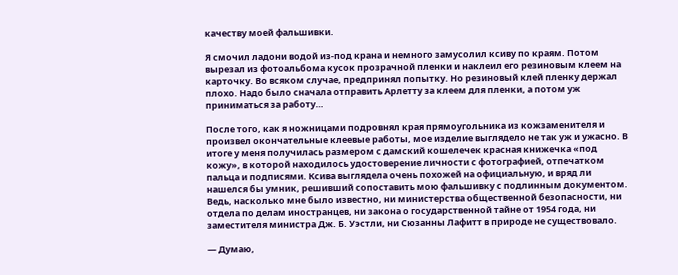качеству моей фальшивки.

Я смочил ладони водой из-под крана и немного замусолил ксиву по краям. Потом вырезал из фотоальбома кусок прозрачной пленки и наклеил его резиновым клеем на карточку. Во всяком случае, предпринял попытку. Но резиновый клей пленку держал плохо. Надо было сначала отправить Арлетту за клеем для пленки, а потом уж приниматься за работу…

После того, как я ножницами подровнял края прямоугольника из кожзаменителя и произвел окончательные клеевые работы, мое изделие выглядело не так уж и ужасно. В итоге у меня получилась размером с дамский кошелечек красная книжечка «под кожу», в которой находилось удостоверение личности с фотографией, отпечатком пальца и подписями. Ксива выглядела очень похожей на официальную, и вряд ли нашелся бы умник, решивший сопоставить мою фальшивку с подлинным документом. Ведь, насколько мне было известно, ни министерства общественной безопасности, ни отдела по делам иностранцев, ни закона о государственной тайне от 1954 года, ни заместителя министра Дж. Б. Уэстли, ни Сюзанны Лафитт в природе не существовало.

— Думаю,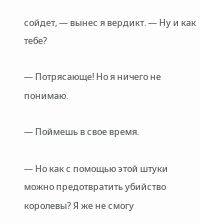сойдет, — вынес я вердикт. — Ну и как тебе?

— Потрясающе! Но я ничего не понимаю.

— Поймешь в свое время.

— Но как с помощью этой штуки можно предотвратить убийство королевы? Я же не смогу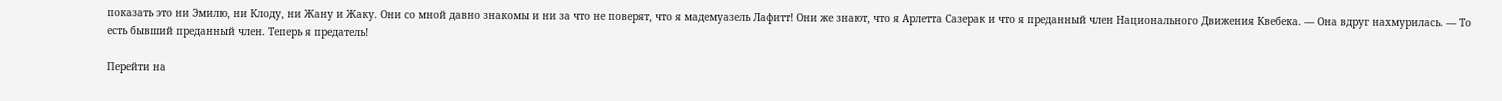показать это ни Эмилю, ни Клоду, ни Жану и Жаку. Они со мной давно знакомы и ни за что не поверят, что я мадемуазель Лафитт! Они же знают, что я Арлетта Сазерак и что я преданный член Национального Движения Квебека. — Она вдруг нахмурилась. — То есть бывший преданный член. Теперь я предатель!

Перейти на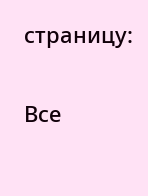страницу:

Все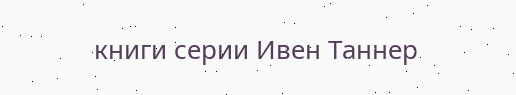книги серии Ивен Таннер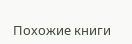Похожие книги